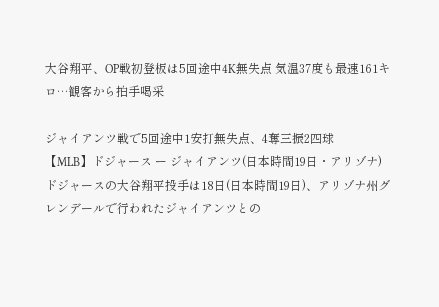大谷翔平、OP戦初登板は5回途中4K無失点 気温37度も最速161キロ…観客から拍手喝采

ジャイアンツ戦で5回途中1安打無失点、4奪三振2四球
【MLB】ドジャース ー ジャイアンツ(日本時間19日・アリゾナ)
ドジャースの大谷翔平投手は18日(日本時間19日)、アリゾナ州グレンデールで行われたジャイアンツとの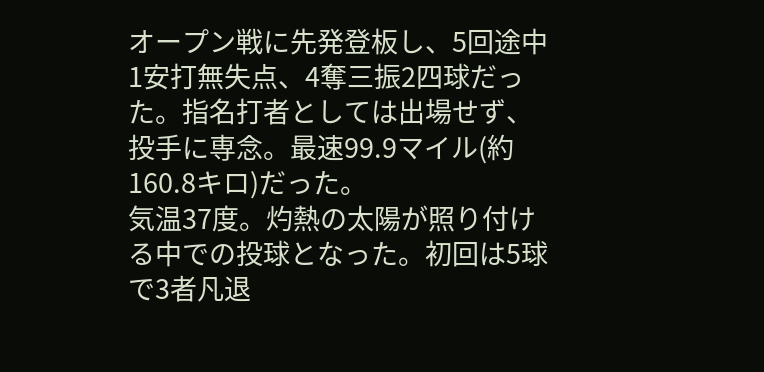オープン戦に先発登板し、5回途中1安打無失点、4奪三振2四球だった。指名打者としては出場せず、投手に専念。最速99.9マイル(約160.8キロ)だった。
気温37度。灼熱の太陽が照り付ける中での投球となった。初回は5球で3者凡退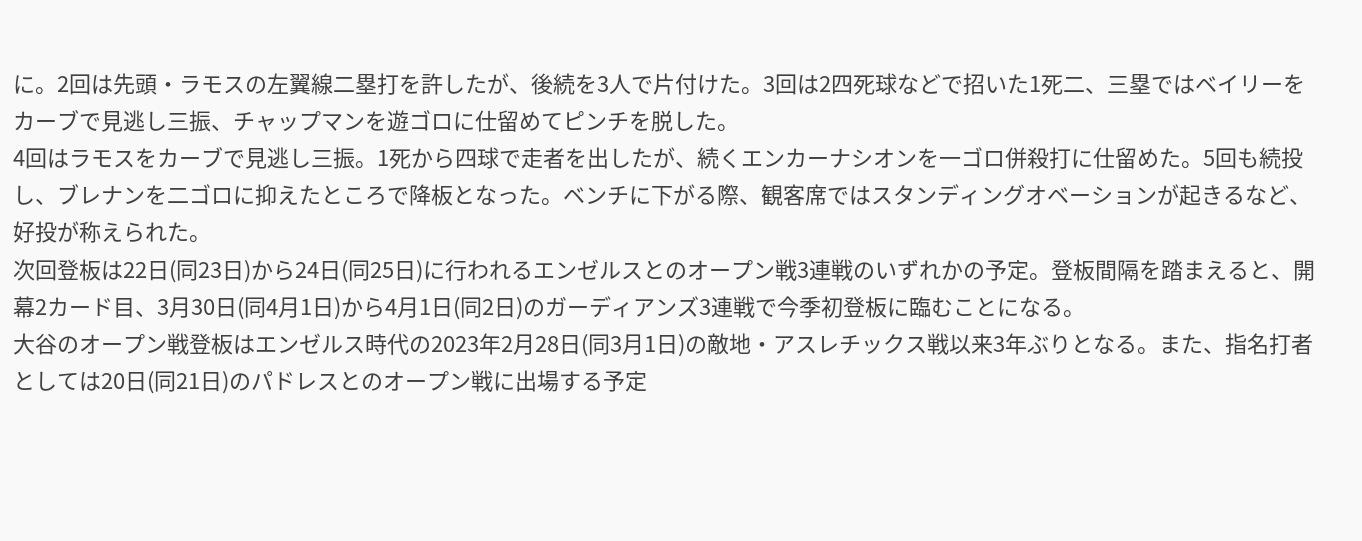に。2回は先頭・ラモスの左翼線二塁打を許したが、後続を3人で片付けた。3回は2四死球などで招いた1死二、三塁ではベイリーをカーブで見逃し三振、チャップマンを遊ゴロに仕留めてピンチを脱した。
4回はラモスをカーブで見逃し三振。1死から四球で走者を出したが、続くエンカーナシオンを一ゴロ併殺打に仕留めた。5回も続投し、ブレナンを二ゴロに抑えたところで降板となった。ベンチに下がる際、観客席ではスタンディングオベーションが起きるなど、好投が称えられた。
次回登板は22日(同23日)から24日(同25日)に行われるエンゼルスとのオープン戦3連戦のいずれかの予定。登板間隔を踏まえると、開幕2カード目、3月30日(同4月1日)から4月1日(同2日)のガーディアンズ3連戦で今季初登板に臨むことになる。
大谷のオープン戦登板はエンゼルス時代の2023年2月28日(同3月1日)の敵地・アスレチックス戦以来3年ぶりとなる。また、指名打者としては20日(同21日)のパドレスとのオープン戦に出場する予定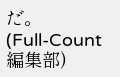だ。
(Full-Count編集部)